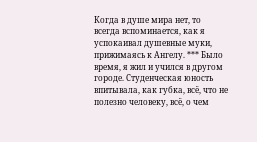Когда в душе мира нет, то всегда вспоминается, как я успокаивал душевные муки, прижимаясь к Ангелу. *** Было время, я жил и учился в другом городе. Студенческая юность впитывала, как губка, всё, что не полезно человеку, всё, о чем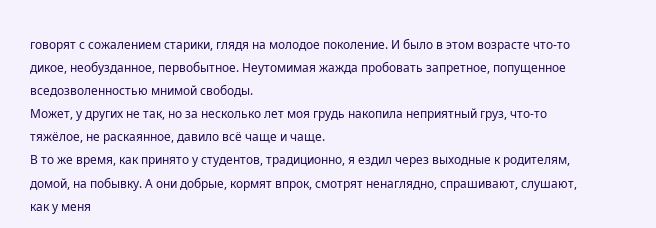говорят с сожалением старики, глядя на молодое поколение. И было в этом возрасте что-то дикое, необузданное, первобытное. Неутомимая жажда пробовать запретное, попущенное вседозволенностью мнимой свободы.
Может, у других не так, но за несколько лет моя грудь накопила неприятный груз, что-то тяжёлое, не раскаянное, давило всё чаще и чаще.
В то же время, как принято у студентов, традиционно, я ездил через выходные к родителям, домой, на побывку. А они добрые, кормят впрок, смотрят ненаглядно, спрашивают, слушают, как у меня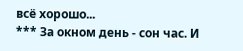всё хорошо...
*** За окном день - сон час. И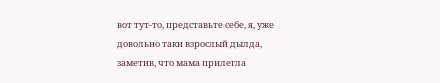вот тут-то, представьте себе, я, уже довольно таки взрослый дылда, заметив, что мама прилегла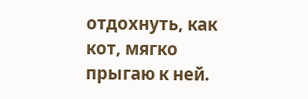отдохнуть, как кот, мягко прыгаю к ней.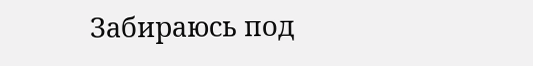Забираюсь под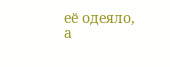её одеяло, а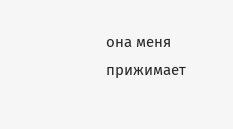она меня прижимает